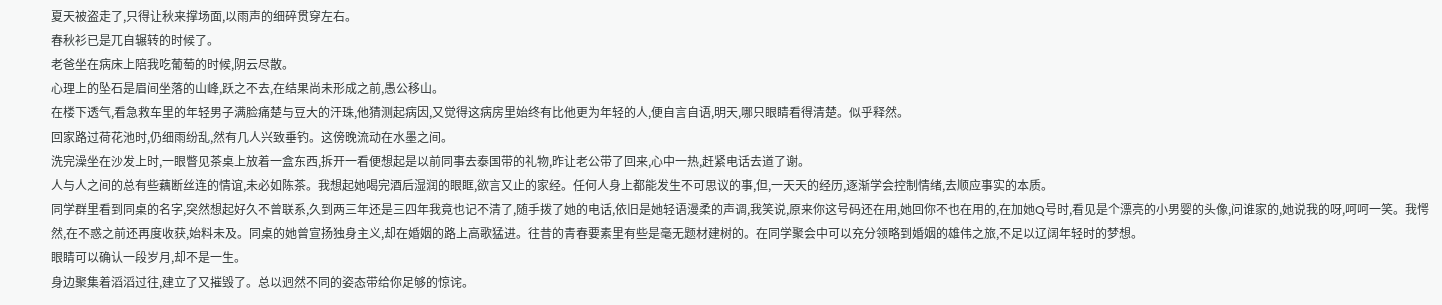夏天被盗走了,只得让秋来撑场面,以雨声的细碎贯穿左右。
春秋衫已是兀自辗转的时候了。
老爸坐在病床上陪我吃葡萄的时候,阴云尽散。
心理上的坠石是眉间坐落的山峰,跃之不去,在结果尚未形成之前,愚公移山。
在楼下透气,看急救车里的年轻男子满脸痛楚与豆大的汗珠,他猜测起病因,又觉得这病房里始终有比他更为年轻的人,便自言自语,明天,哪只眼睛看得清楚。似乎释然。
回家路过荷花池时,仍细雨纷乱,然有几人兴致垂钓。这傍晚流动在水墨之间。
洗完澡坐在沙发上时,一眼瞥见茶桌上放着一盒东西,拆开一看便想起是以前同事去泰国带的礼物,昨让老公带了回来,心中一热,赶紧电话去道了谢。
人与人之间的总有些藕断丝连的情谊,未必如陈茶。我想起她喝完酒后湿润的眼眶,欲言又止的家经。任何人身上都能发生不可思议的事,但,一天天的经历,逐渐学会控制情绪,去顺应事实的本质。
同学群里看到同桌的名字,突然想起好久不曾联系,久到两三年还是三四年我竟也记不清了,随手拨了她的电话,依旧是她轻语漫柔的声调,我笑说,原来你这号码还在用,她回你不也在用的,在加她Q号时,看见是个漂亮的小男婴的头像,问谁家的,她说我的呀,呵呵一笑。我愕然,在不惑之前还再度收获,始料未及。同桌的她曾宣扬独身主义,却在婚姻的路上高歌猛进。往昔的青春要素里有些是毫无题材建树的。在同学聚会中可以充分领略到婚姻的雄伟之旅,不足以辽阔年轻时的梦想。
眼睛可以确认一段岁月,却不是一生。
身边聚集着滔滔过往,建立了又摧毁了。总以迥然不同的姿态带给你足够的惊诧。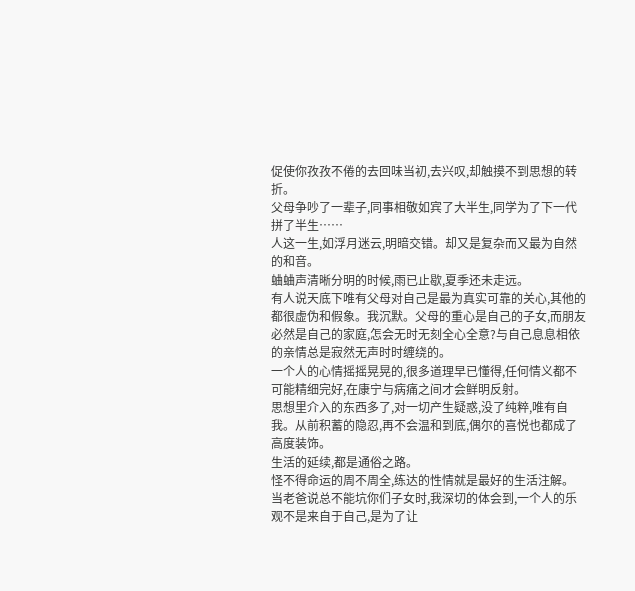促使你孜孜不倦的去回味当初,去兴叹,却触摸不到思想的转折。
父母争吵了一辈子,同事相敬如宾了大半生,同学为了下一代拼了半生……
人这一生,如浮月迷云,明暗交错。却又是复杂而又最为自然的和音。
蛐蛐声清晰分明的时候,雨已止歇,夏季还未走远。
有人说天底下唯有父母对自己是最为真实可靠的关心,其他的都很虚伪和假象。我沉默。父母的重心是自己的子女,而朋友必然是自己的家庭,怎会无时无刻全心全意?与自己息息相依的亲情总是寂然无声时时缠绕的。
一个人的心情摇摇晃晃的,很多道理早已懂得,任何情义都不可能精细完好,在康宁与病痛之间才会鲜明反射。
思想里介入的东西多了,对一切产生疑惑,没了纯粹,唯有自我。从前积蓄的隐忍,再不会温和到底,偶尔的喜悦也都成了高度装饰。
生活的延续,都是通俗之路。
怪不得命运的周不周全,练达的性情就是最好的生活注解。
当老爸说总不能坑你们子女时,我深切的体会到,一个人的乐观不是来自于自己,是为了让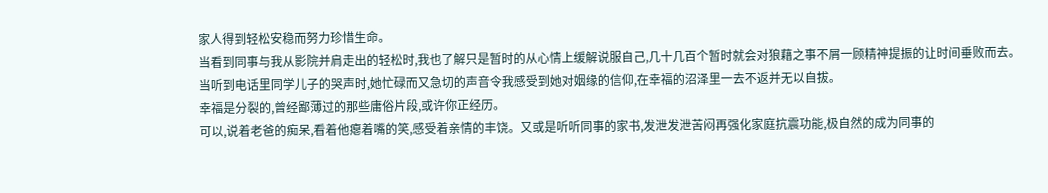家人得到轻松安稳而努力珍惜生命。
当看到同事与我从影院并肩走出的轻松时,我也了解只是暂时的从心情上缓解说服自己,几十几百个暂时就会对狼藉之事不屑一顾精神提振的让时间垂败而去。
当听到电话里同学儿子的哭声时,她忙碌而又急切的声音令我感受到她对姻缘的信仰,在幸福的沼泽里一去不返并无以自拔。
幸福是分裂的,曾经鄙薄过的那些庸俗片段,或许你正经历。
可以,说着老爸的痴呆,看着他瘪着嘴的笑,感受着亲情的丰饶。又或是听听同事的家书,发泄发泄苦闷再强化家庭抗震功能,极自然的成为同事的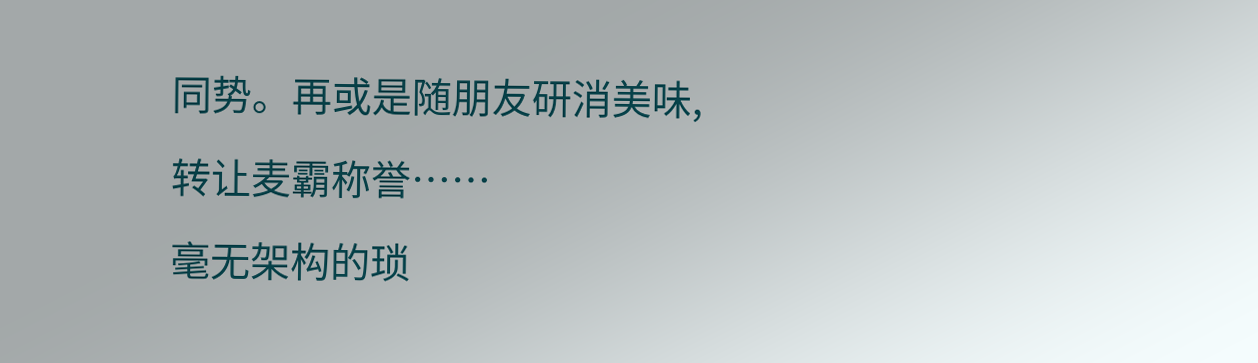同势。再或是随朋友研消美味,转让麦霸称誉……
毫无架构的琐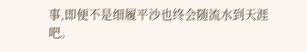事,即便不是细履平沙也终会随流水到天涯吧。